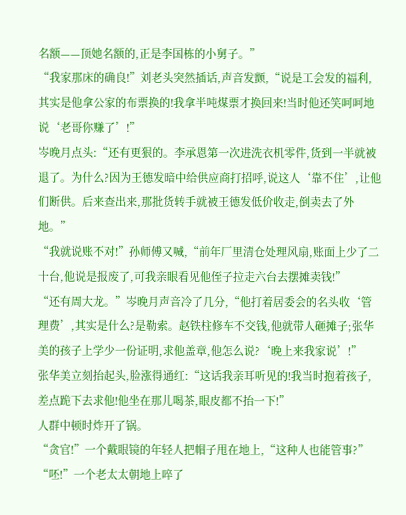名额——顶她名额的,正是李国栋的小舅子。”
“我家那床的确良!”刘老头突然插话,声音发颤,“说是工会发的福利,其实是他拿公家的布票换的!我拿半吨煤票才换回来!当时他还笑呵呵地说‘老哥你赚了’!”
岑晚月点头:“还有更狠的。李承恩第一次进洗衣机零件,货到一半就被退了。为什么?因为王德发暗中给供应商打招呼,说这人‘靠不住’,让他们断供。后来查出来,那批货转手就被王德发低价收走,倒卖去了外地。”
“我就说账不对!”孙师傅又喊,“前年厂里清仓处理风扇,账面上少了二十台,他说是报废了,可我亲眼看见他侄子拉走六台去摆摊卖钱!”
“还有周大龙。”岑晚月声音冷了几分,“他打着居委会的名头收‘管理费’,其实是什么?是勒索。赵铁柱修车不交钱,他就带人砸摊子;张华美的孩子上学少一份证明,求他盖章,他怎么说?‘晚上来我家说’!”
张华美立刻抬起头,脸涨得通红:“这话我亲耳听见的!我当时抱着孩子,差点跪下去求他!他坐在那儿喝茶,眼皮都不抬一下!”
人群中顿时炸开了锅。
“贪官!”一个戴眼镜的年轻人把帽子甩在地上,“这种人也能管事?”
“呸!”一个老太太朝地上啐了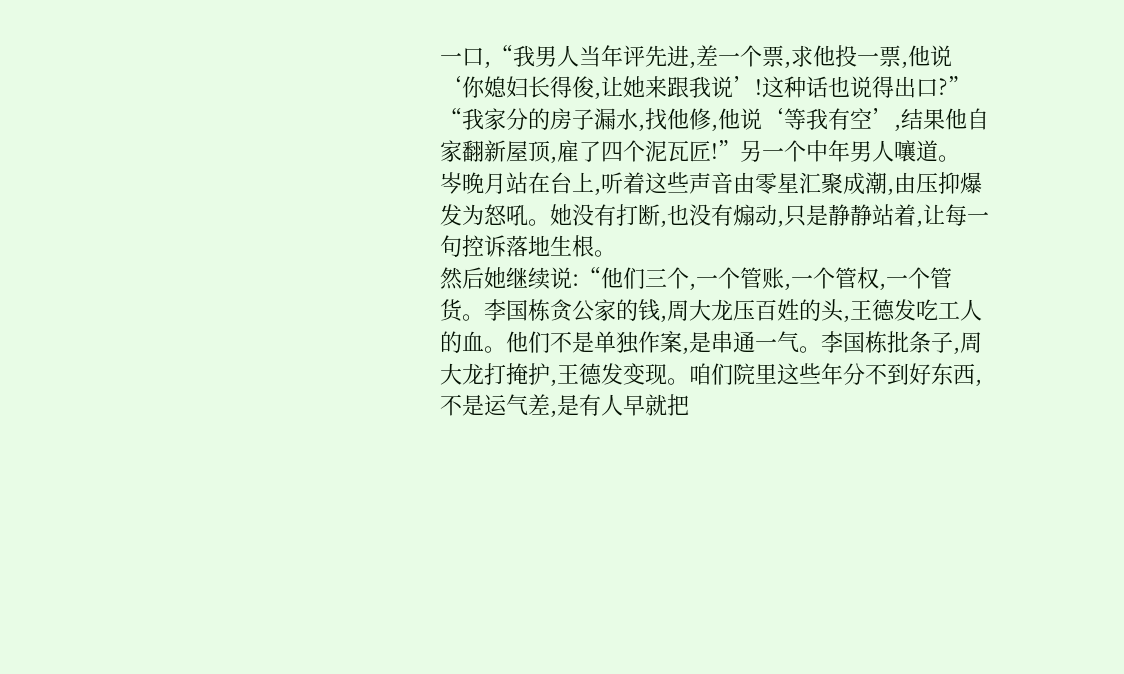一口,“我男人当年评先进,差一个票,求他投一票,他说‘你媳妇长得俊,让她来跟我说’!这种话也说得出口?”
“我家分的房子漏水,找他修,他说‘等我有空’,结果他自家翻新屋顶,雇了四个泥瓦匠!”另一个中年男人嚷道。
岑晚月站在台上,听着这些声音由零星汇聚成潮,由压抑爆发为怒吼。她没有打断,也没有煽动,只是静静站着,让每一句控诉落地生根。
然后她继续说:“他们三个,一个管账,一个管权,一个管货。李国栋贪公家的钱,周大龙压百姓的头,王德发吃工人的血。他们不是单独作案,是串通一气。李国栋批条子,周大龙打掩护,王德发变现。咱们院里这些年分不到好东西,不是运气差,是有人早就把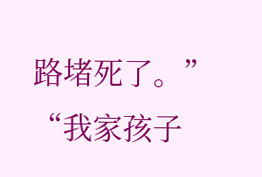路堵死了。”
“我家孩子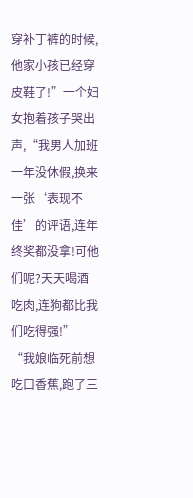穿补丁裤的时候,他家小孩已经穿皮鞋了!”一个妇女抱着孩子哭出声,“我男人加班一年没休假,换来一张‘表现不佳’的评语,连年终奖都没拿!可他们呢?天天喝酒吃肉,连狗都比我们吃得强!”
“我娘临死前想吃口香蕉,跑了三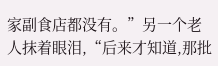家副食店都没有。”另一个老人抹着眼泪,“后来才知道,那批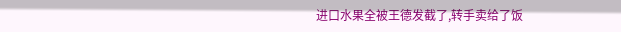进口水果全被王德发截了,转手卖给了饭